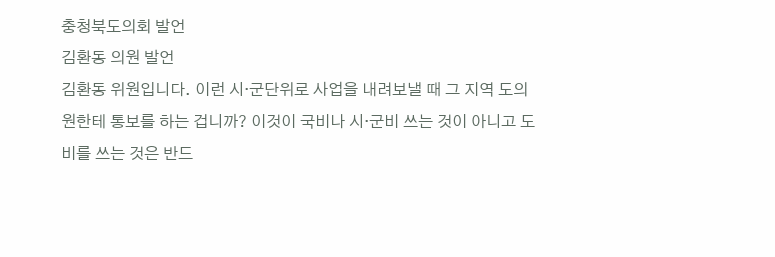충청북도의회 발언
김환동 의원 발언
김환동 위원입니다. 이런 시·군단위로 사업을 내려보낼 때 그 지역 도의원한테 통보를 하는 겁니까? 이것이 국비나 시·군비 쓰는 것이 아니고 도비를 쓰는 것은 반드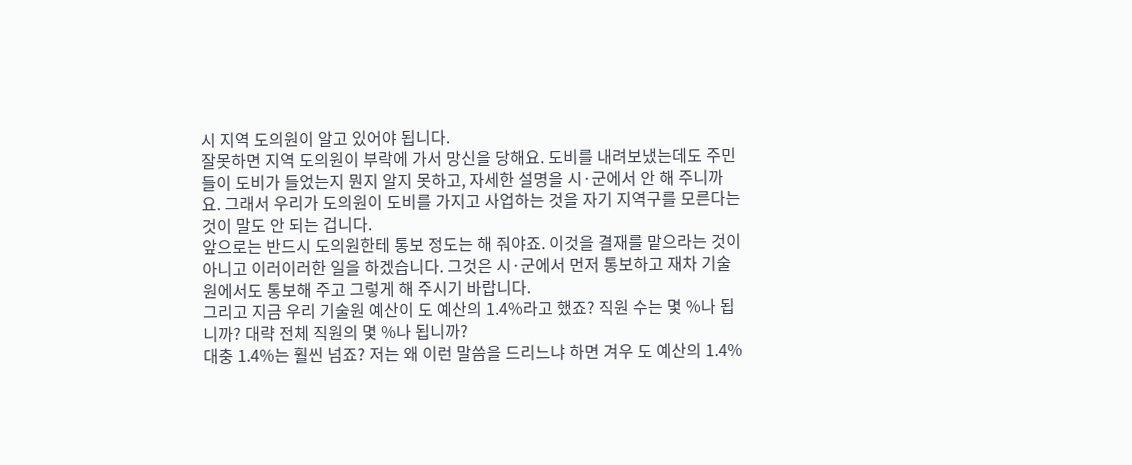시 지역 도의원이 알고 있어야 됩니다.
잘못하면 지역 도의원이 부락에 가서 망신을 당해요. 도비를 내려보냈는데도 주민들이 도비가 들었는지 뭔지 알지 못하고, 자세한 설명을 시·군에서 안 해 주니까요. 그래서 우리가 도의원이 도비를 가지고 사업하는 것을 자기 지역구를 모른다는 것이 말도 안 되는 겁니다.
앞으로는 반드시 도의원한테 통보 정도는 해 줘야죠. 이것을 결재를 맡으라는 것이 아니고 이러이러한 일을 하겠습니다. 그것은 시·군에서 먼저 통보하고 재차 기술원에서도 통보해 주고 그렇게 해 주시기 바랍니다.
그리고 지금 우리 기술원 예산이 도 예산의 1.4%라고 했죠? 직원 수는 몇 %나 됩니까? 대략 전체 직원의 몇 %나 됩니까?
대충 1.4%는 훨씬 넘죠? 저는 왜 이런 말씀을 드리느냐 하면 겨우 도 예산의 1.4%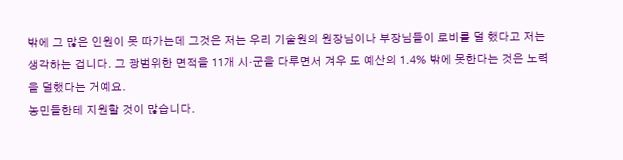밖에 그 많은 인원이 못 따가는데 그것은 저는 우리 기술원의 원장님이나 부장님들이 로비를 덜 했다고 저는 생각하는 겁니다. 그 광범위한 면적을 11개 시·군을 다루면서 겨우 도 예산의 1.4% 밖에 못한다는 것은 노력을 덜했다는 거예요.
농민들한테 지원할 것이 많습니다.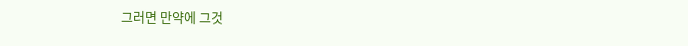그러면 만약에 그것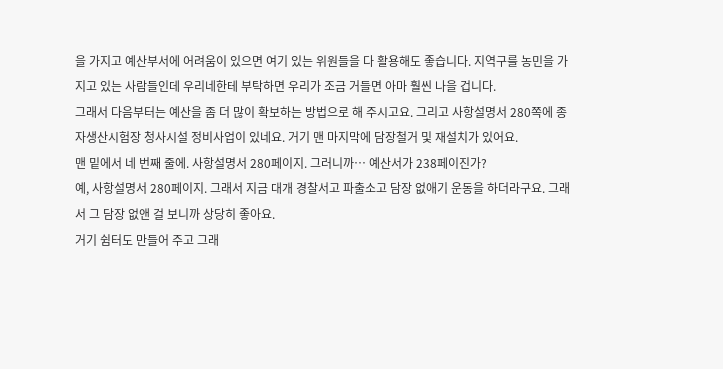을 가지고 예산부서에 어려움이 있으면 여기 있는 위원들을 다 활용해도 좋습니다. 지역구를 농민을 가지고 있는 사람들인데 우리네한테 부탁하면 우리가 조금 거들면 아마 훨씬 나을 겁니다.
그래서 다음부터는 예산을 좀 더 많이 확보하는 방법으로 해 주시고요. 그리고 사항설명서 280쪽에 종자생산시험장 청사시설 정비사업이 있네요. 거기 맨 마지막에 담장철거 및 재설치가 있어요.
맨 밑에서 네 번째 줄에. 사항설명서 280페이지. 그러니까… 예산서가 238페이진가?
예, 사항설명서 280페이지. 그래서 지금 대개 경찰서고 파출소고 담장 없애기 운동을 하더라구요. 그래서 그 담장 없앤 걸 보니까 상당히 좋아요.
거기 쉼터도 만들어 주고 그래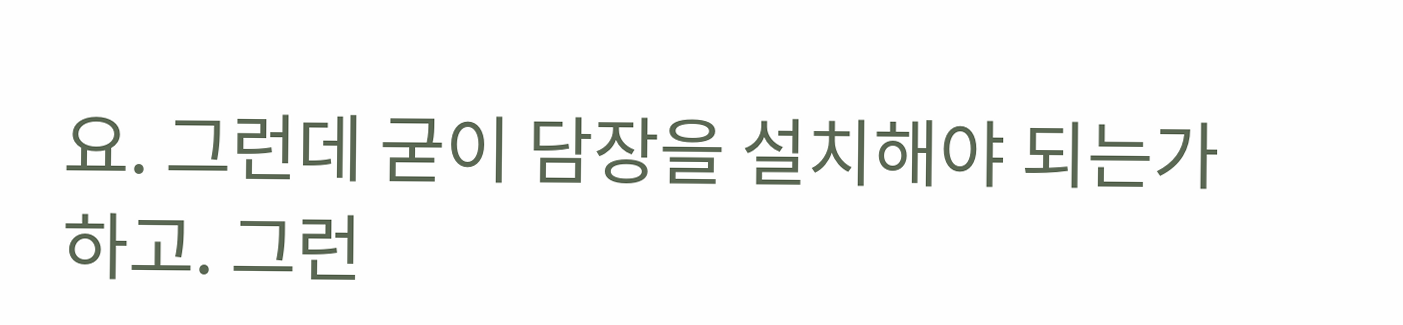요. 그런데 굳이 담장을 설치해야 되는가 하고. 그런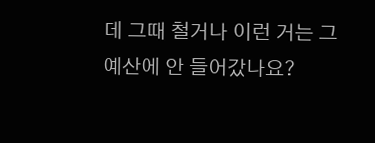데 그때 철거나 이런 거는 그 예산에 안 들어갔나요?